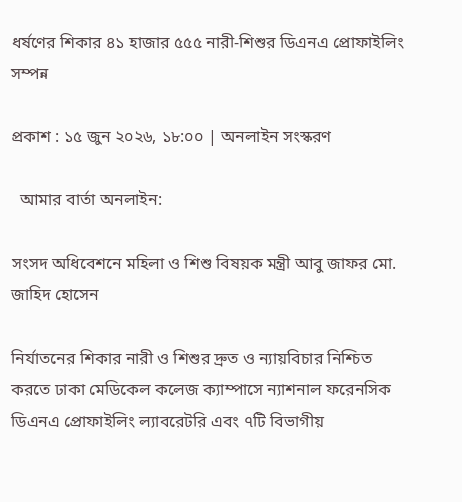ধর্ষণের শিকার ৪১ হাজার ৫৫৫ নারী-শিশুর ডিএনএ প্রোফাইলিং সম্পন্ন

প্রকাশ : ১৫ জুন ২০২৬, ১৮:০০ | অনলাইন সংস্করণ

  আমার বার্তা অনলাইন:

সংসদ অধিবেশনে মহিলা ও শিশু বিষয়ক মন্ত্রী আবু জাফর মো. জাহিদ হোসেন

নির্যাতনের শিকার নারী ও শিশুর দ্রুত ও ন্যায়বিচার নিশ্চিত করতে ঢাকা মেডিকেল কলেজ ক্যাম্পাসে ন্যাশনাল ফরেনসিক ডিএনএ প্রোফাইলিং ল্যাবরেটরি এবং ৭টি বিভাগীয়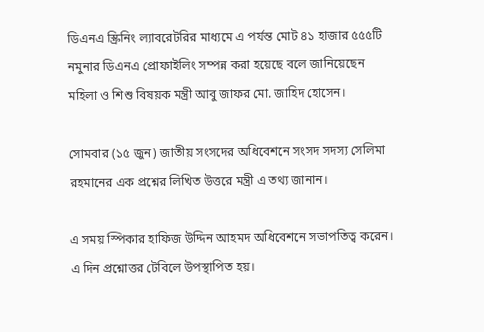ডিএনএ স্ক্রিনিং ল্যাবরেটরির মাধ্যমে এ পর্যন্ত মোট ৪১ হাজার ৫৫৫টি নমুনার ডিএনএ প্রোফাইলিং সম্পন্ন করা হয়েছে বলে জানিয়েছেন মহিলা ও শিশু বিষয়ক মন্ত্রী আবু জাফর মো. জাহিদ হোসেন।

সোমবার (১৫ জুন) জাতীয় সংসদের অধিবেশনে সংসদ সদস্য সেলিমা রহমানের এক প্রশ্নের লিখিত উত্তরে মন্ত্রী এ তথ্য জানান।

এ সময় স্পিকার হাফিজ উদ্দিন আহমদ অধিবেশনে সভাপতিত্ব করেন। এ দিন প্রশ্নোত্তর টেবিলে উপস্থাপিত হয়।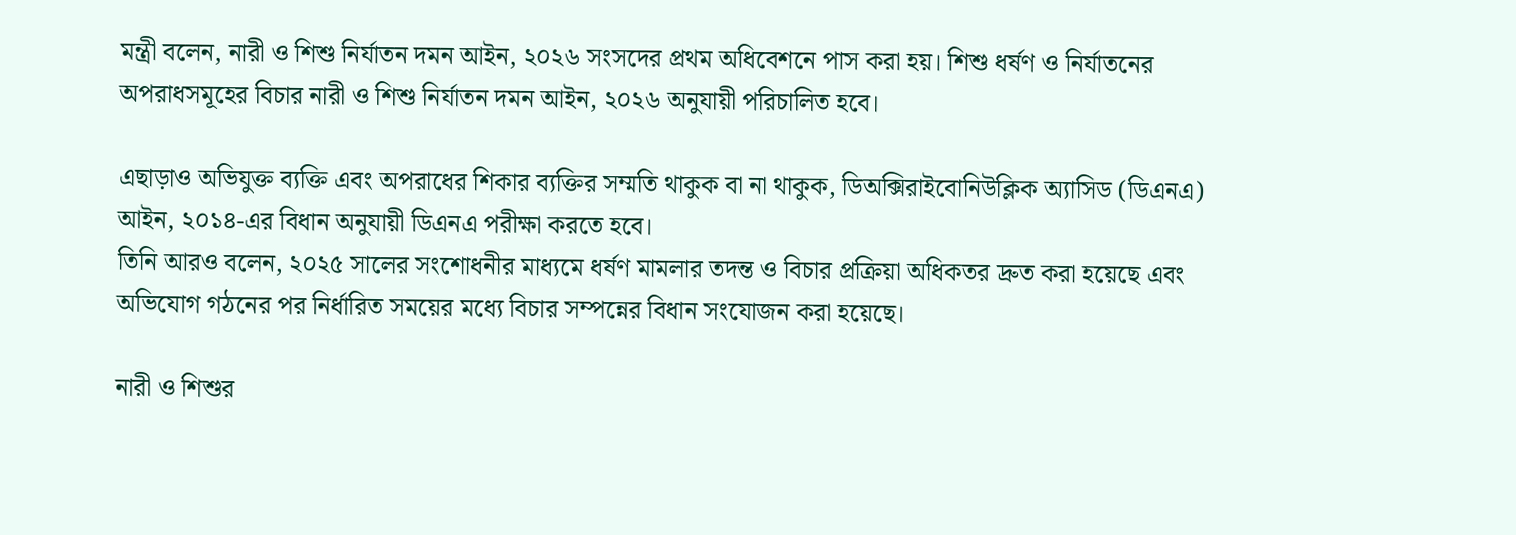মন্ত্রী বলেন, নারী ও শিশু নির্যাতন দমন আইন, ২০২৬ সংসদের প্রথম অধিবেশনে পাস করা হয়। শিশু ধর্ষণ ও নির্যাতনের অপরাধসমূহের বিচার নারী ও শিশু নির্যাতন দমন আইন, ২০২৬ অনুযায়ী পরিচালিত হবে।

এছাড়াও অভিযুক্ত ব্যক্তি এবং অপরাধের শিকার ব্যক্তির সম্মতি থাকুক বা না থাকুক, ডিঅক্সিরাইবোনিউক্লিক অ্যাসিড (ডিএনএ) আইন, ২০১৪-এর বিধান অনুযায়ী ডিএনএ পরীক্ষা করতে হবে।
তিনি আরও বলেন, ২০২৫ সালের সংশোধনীর মাধ্যমে ধর্ষণ মামলার তদন্ত ও বিচার প্রক্রিয়া অধিকতর দ্রুত করা হয়েছে এবং অভিযোগ গঠনের পর নির্ধারিত সময়ের মধ্যে বিচার সম্পন্নের বিধান সংযোজন করা হয়েছে।

নারী ও শিশুর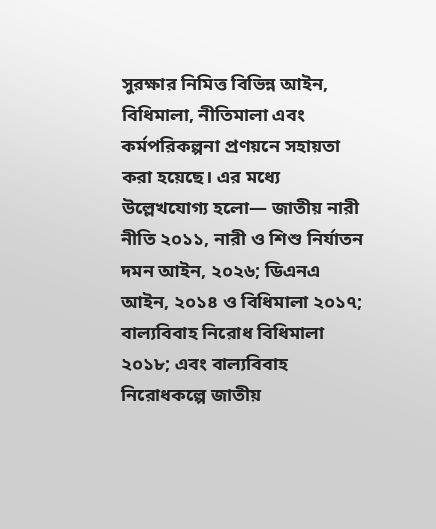সুরক্ষার নিমিত্ত বিভিন্ন আইন, বিধিমালা, নীতিমালা এবং কর্মপরিকল্পনা প্রণয়নে সহায়তা করা হয়েছে। এর মধ্যে উল্লেখযোগ্য হলো— জাতীয় নারী নীতি ২০১১, নারী ও শিশু নির্যাতন দমন আইন, ২০২৬; ডিএনএ আইন, ২০১৪ ও বিধিমালা ২০১৭; বাল্যবিবাহ নিরোধ বিধিমালা ২০১৮; এবং বাল্যবিবাহ নিরোধকল্পে জাতীয়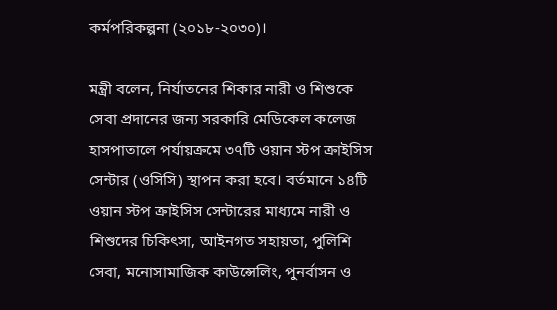কর্মপরিকল্পনা (২০১৮-২০৩০)।

মন্ত্রী বলেন, নির্যাতনের শিকার নারী ও শিশুকে সেবা প্রদানের জন্য সরকারি মেডিকেল কলেজ হাসপাতালে পর্যায়ক্রমে ৩৭টি ওয়ান স্টপ ক্রাইসিস সেন্টার (ওসিসি) স্থাপন করা হবে। বর্তমানে ১৪টি ওয়ান স্টপ ক্রাইসিস সেন্টারের মাধ্যমে নারী ও শিশুদের চিকিৎসা, আইনগত সহায়তা, পুলিশি সেবা, মনোসামাজিক কাউন্সেলিং, পুনর্বাসন ও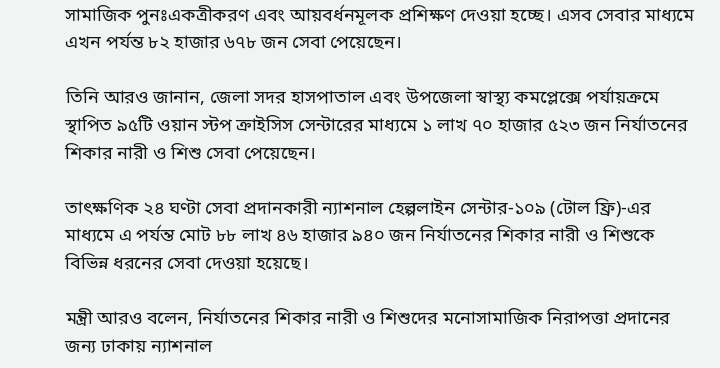সামাজিক পুনঃএকত্রীকরণ এবং আয়বর্ধনমূলক প্রশিক্ষণ দেওয়া হচ্ছে। এসব সেবার মাধ্যমে এখন পর্যন্ত ৮২ হাজার ৬৭৮ জন সেবা পেয়েছেন।

তিনি আরও জানান, জেলা সদর হাসপাতাল এবং উপজেলা স্বাস্থ্য কমপ্লেক্সে পর্যায়ক্রমে স্থাপিত ৯৫টি ওয়ান স্টপ ক্রাইসিস সেন্টারের মাধ্যমে ১ লাখ ৭০ হাজার ৫২৩ জন নির্যাতনের শিকার নারী ও শিশু সেবা পেয়েছেন।

তাৎক্ষণিক ২৪ ঘণ্টা সেবা প্রদানকারী ন্যাশনাল হেল্পলাইন সেন্টার-১০৯ (টোল ফ্রি)-এর মাধ্যমে এ পর্যন্ত মোট ৮৮ লাখ ৪৬ হাজার ৯৪০ জন নির্যাতনের শিকার নারী ও শিশুকে বিভিন্ন ধরনের সেবা দেওয়া হয়েছে।

মন্ত্রী আরও বলেন, নির্যাতনের শিকার নারী ও শিশুদের মনোসামাজিক নিরাপত্তা প্রদানের জন্য ঢাকায় ন্যাশনাল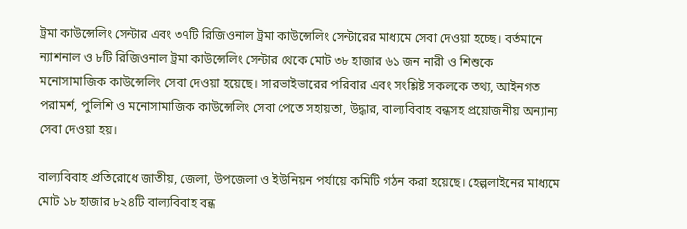ট্রমা কাউন্সেলিং সেন্টার এবং ৩৭টি রিজিওনাল ট্রমা কাউন্সেলিং সেন্টারের মাধ্যমে সেবা দেওয়া হচ্ছে। বর্তমানে ন্যাশনাল ও ৮টি রিজিওনাল ট্রমা কাউন্সেলিং সেন্টার থেকে মোট ৩৮ হাজার ৬১ জন নারী ও শিশুকে মনোসামাজিক কাউন্সেলিং সেবা দেওয়া হয়েছে। সারভাইভারের পরিবার এবং সংশ্লিষ্ট সকলকে তথ্য, আইনগত পরামর্শ, পুলিশি ও মনোসামাজিক কাউন্সেলিং সেবা পেতে সহায়তা, উদ্ধার, বাল্যবিবাহ বন্ধসহ প্রয়োজনীয় অন্যান্য সেবা দেওয়া হয়।

বাল্যবিবাহ প্রতিরোধে জাতীয়, জেলা, উপজেলা ও ইউনিয়ন পর্যায়ে কমিটি গঠন করা হয়েছে। হেল্পলাইনের মাধ্যমে মোট ১৮ হাজার ৮২৪টি বাল্যবিবাহ বন্ধ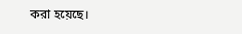করা হয়েছে।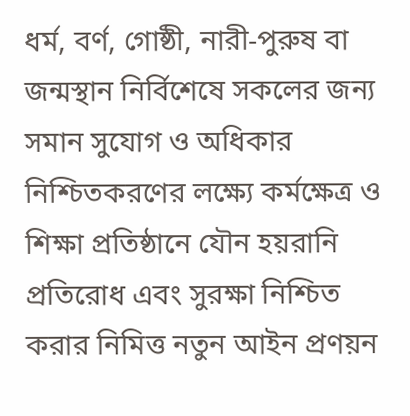ধর্ম, বর্ণ, গোষ্ঠী, নারী-পুরুষ বা জন্মস্থান নির্বিশেষে সকলের জন্য সমান সুযোগ ও অধিকার নিশ্চিতকরণের লক্ষ্যে কর্মক্ষেত্র ও শিক্ষা প্রতিষ্ঠানে যৌন হয়রানি প্রতিরোধ এবং সুরক্ষা নিশ্চিত করার নিমিত্ত নতুন আইন প্রণয়ন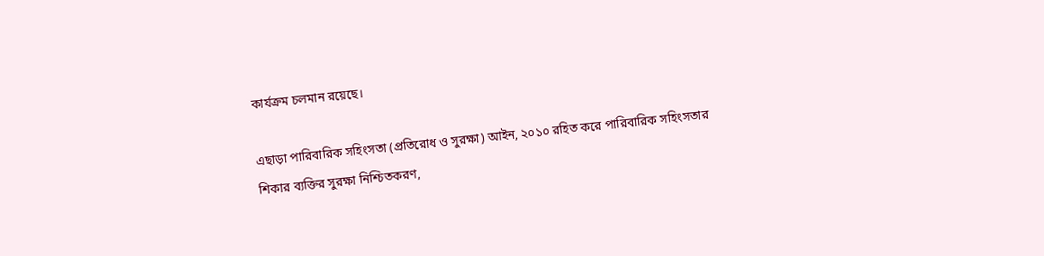কার্যক্রম চলমান রয়েছে।

এছাড়া পারিবারিক সহিংসতা (প্রতিরোধ ও সুরক্ষা) আইন, ২০১০ রহিত করে পারিবারিক সহিংসতার শিকার ব্যক্তির সুরক্ষা নিশ্চিতকরণ,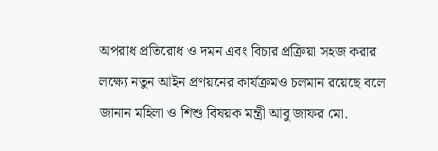অপরাধ প্রতিরোধ ও দমন এবং বিচার প্রক্রিয়া সহজ করার লক্ষ্যে নতুন আইন প্রণয়নের কার্যক্রমও চলমান রয়েছে বলে জানান মহিলা ও শিশু বিষয়ক মন্ত্রী আবু জাফর মো.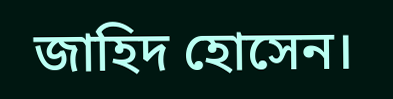জাহিদ হোসেন।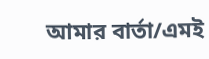আমার বার্তা/এমই